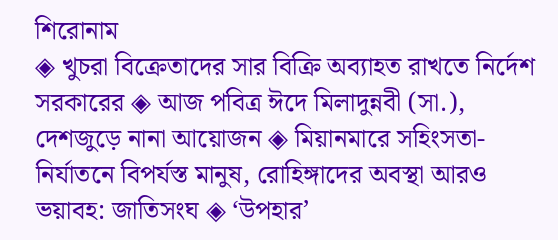শিরোনাম
◈ খুচরা বিক্রেতাদের সার বিক্রি অব্যাহত রাখতে নির্দেশ সরকারের ◈ আজ পবিত্র ঈদে মিলাদুন্নবী (সা.), দেশজুড়ে নানা আয়োজন ◈ মিয়ানমারে সহিংসতা-নির্যাতনে বিপর্যস্ত মানুষ, রোহিঙ্গাদের অবস্থা আরও ভয়াবহ: জাতিসংঘ ◈ ‘উপহার’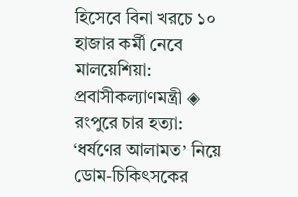হিসেবে বিনা খরচে ১০ হাজার কর্মী নেবে মালয়েশিয়া: প্রবাসীকল্যাণমন্ত্রী ◈ রংপুরে চার হত্যা: ‘ধর্ষণের আলামত’ নিয়ে ডোম-চিকিৎসকের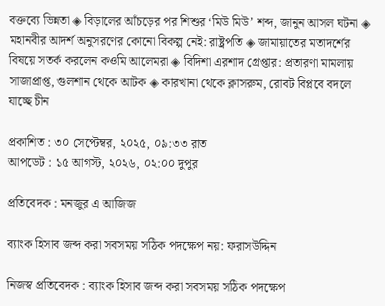বক্তব্যে ভিন্নতা ◈ বিড়ালের আঁচড়ের পর শিশুর ‘মিউ মিউ’ শব্দ, জানুন আসল ঘটনা ◈ মহানবীর আদর্শ অনুসরণের কোনো বিকল্প নেই: রাষ্ট্রপতি ◈ জামায়াতের মতাদর্শের বিষয়ে সতর্ক করলেন কওমি আলেমরা ◈ বিদিশা এরশাদ গ্রেপ্তার: প্রতারণা মামলায় সাজাপ্রাপ্ত, গুলশান থেকে আটক ◈ কারখানা থেকে ক্লাসরুম, রোবট বিপ্লবে বদলে যাচ্ছে চীন

প্রকাশিত : ৩০ সেপ্টেম্বর, ২০২৫, ০৯:৩৩ রাত
আপডেট : ১৫ আগস্ট, ২০২৬, ০২:০০ দুপুর

প্রতিবেদক : মনজুর এ আজিজ

ব্যাংক হিসাব জব্দ করা সবসময় সঠিক পদক্ষেপ নয়: ফরাসউদ্দিন

নিজস্ব প্রতিবেদক : ব্যাংক হিসাব জব্দ করা সবসময় সঠিক পদক্ষেপ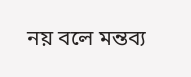নয় বলে মন্তব্য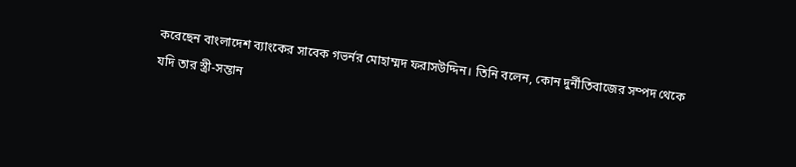করেছেন বাংলাদেশ ব্যাংকের সাবেক গভর্নর মোহাম্মদ ফরাসউদ্দিন। তিনি বলেন, কোন দুর্নীতিবাজের সম্পদ থেকে যদি তার স্ত্রী-সন্তান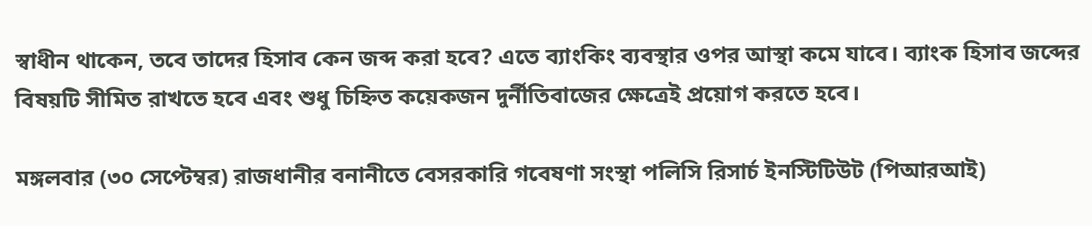স্বাধীন থাকেন, তবে তাদের হিসাব কেন জব্দ করা হবে? এতে ব্যাংকিং ব্যবস্থার ওপর আস্থা কমে যাবে। ব্যাংক হিসাব জব্দের বিষয়টি সীমিত রাখতে হবে এবং শুধু চিহ্নিত কয়েকজন দুর্নীতিবাজের ক্ষেত্রেই প্রয়োগ করতে হবে।

মঙ্গলবার (৩০ সেপ্টেম্বর) রাজধানীর বনানীতে বেসরকারি গবেষণা সংস্থা পলিসি রিসার্চ ইনস্টিটিউট (পিআরআই)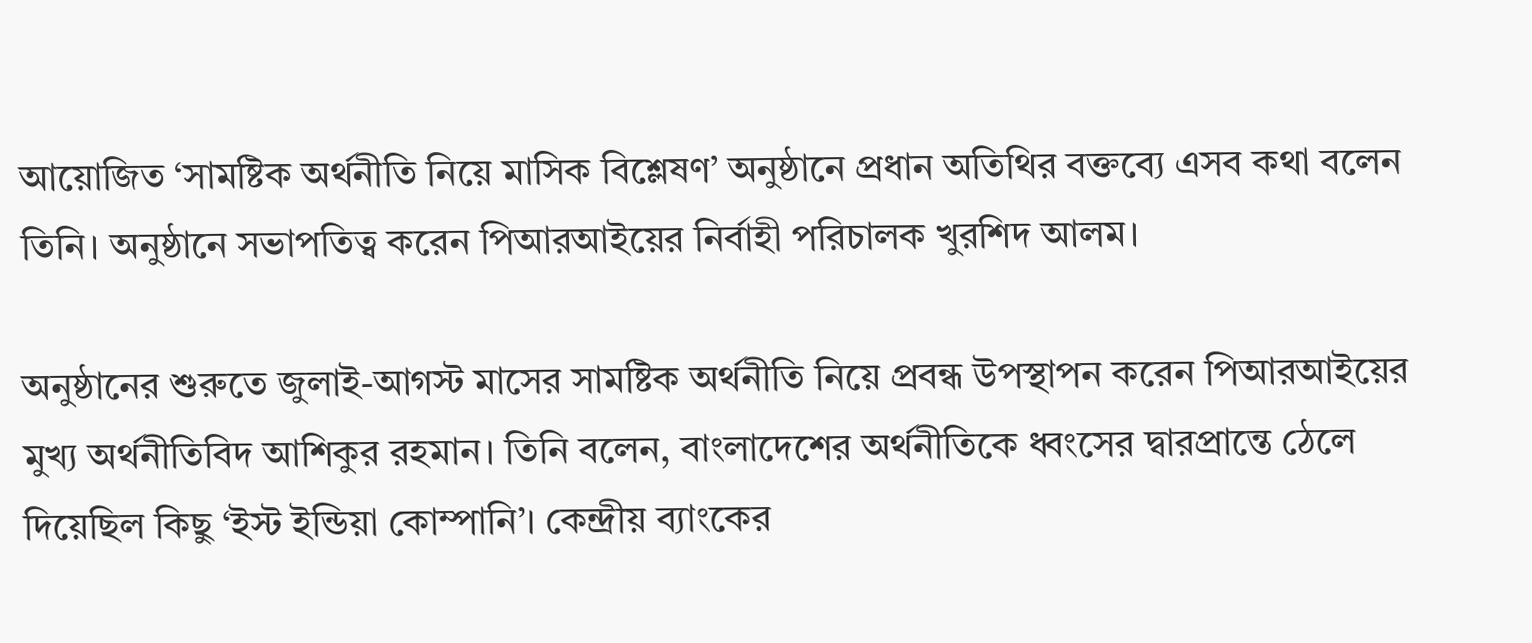আয়োজিত ‘সামষ্টিক অর্থনীতি নিয়ে মাসিক বিশ্লেষণ’ অনুষ্ঠানে প্রধান অতিথির বক্তব্যে এসব কথা বলেন তিনি। অনুষ্ঠানে সভাপতিত্ব করেন পিআরআইয়ের নির্বাহী পরিচালক খুরশিদ আলম।

অনুষ্ঠানের শুরুতে জুলাই-আগস্ট মাসের সামষ্টিক অর্থনীতি নিয়ে প্রবন্ধ উপস্থাপন করেন পিআরআইয়ের মুখ্য অর্থনীতিবিদ আশিকুর রহমান। তিনি বলেন, বাংলাদেশের অর্থনীতিকে ধ্বংসের দ্বারপ্রান্তে ঠেলে দিয়েছিল কিছু ‘ইস্ট ইন্ডিয়া কোম্পানি’। কেন্দ্রীয় ব্যাংকের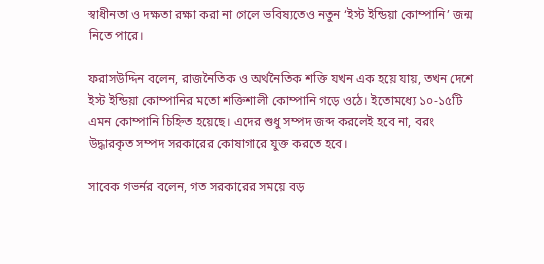স্বাধীনতা ও দক্ষতা রক্ষা করা না গেলে ভবিষ্যতেও নতুন ‘ইস্ট ইন্ডিয়া কোম্পানি’ জন্ম নিতে পারে।

ফরাসউদ্দিন বলেন, রাজনৈতিক ও অর্থনৈতিক শক্তি যখন এক হয়ে যায়, তখন দেশে ইস্ট ইন্ডিয়া কোম্পানির মতো শক্তিশালী কোম্পানি গড়ে ওঠে। ইতোমধ্যে ১০-১৫টি এমন কোম্পানি চিহ্নিত হয়েছে। এদের শুধু সম্পদ জব্দ করলেই হবে না, বরং উদ্ধারকৃত সম্পদ সরকারের কোষাগারে যুক্ত করতে হবে।

সাবেক গভর্নর বলেন, গত সরকারের সময়ে বড়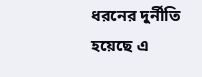ধরনের দুর্নীতি হয়েছে এ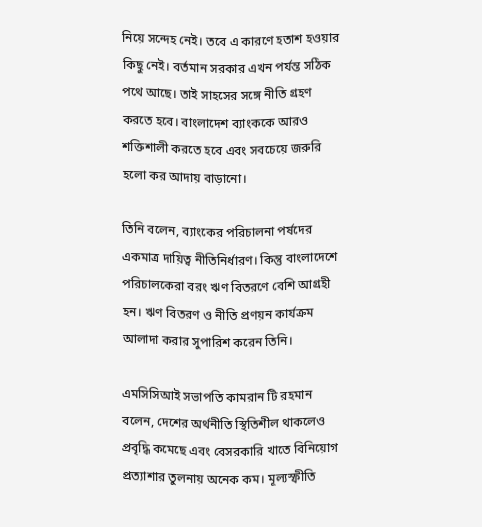নিয়ে সন্দেহ নেই। তবে এ কারণে হতাশ হওয়ার কিছু নেই। বর্তমান সরকার এখন পর্যন্ত সঠিক পথে আছে। তাই সাহসের সঙ্গে নীতি গ্রহণ করতে হবে। বাংলাদেশ ব্যাংককে আরও শক্তিশালী করতে হবে এবং সবচেয়ে জরুরি হলো কর আদায় বাড়ানো।

তিনি বলেন, ব্যাংকের পরিচালনা পর্ষদের একমাত্র দায়িত্ব নীতিনির্ধারণ। কিন্তু বাংলাদেশে পরিচালকেরা বরং ঋণ বিতরণে বেশি আগ্রহী হন। ঋণ বিতরণ ও নীতি প্রণয়ন কার্যক্রম আলাদা করার সুপারিশ করেন তিনি।

এমসিসিআই সভাপতি কামরান টি রহমান বলেন, দেশের অর্থনীতি স্থিতিশীল থাকলেও প্রবৃদ্ধি কমেছে এবং বেসরকারি খাতে বিনিয়োগ প্রত্যাশার তুলনায় অনেক কম। মূল্যস্ফীতি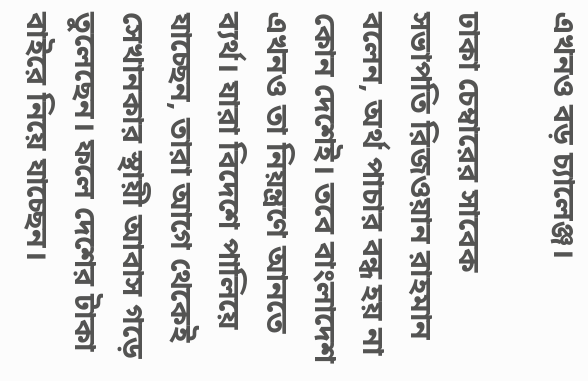এখনও বড় চ্যালেঞ্জ।

ঢাকা চেম্বারের সাবেক সভাপতি রিজওয়ান রাহমান বলেন, অর্থ পাচার বন্ধ হয় না কোন দেশেই। তবে বাংলাদেশ এখনও তা নিয়ন্ত্রণে আনতে ব্যর্থ। যারা বিদেশে পালিয়ে যাচ্ছেন, তারা আগে থেকেই সেখানকার স্থায়ী আবাস গড়ে তুলেছেন। ফলে দেশের টাকা বাইরে নিয়ে যাচ্ছেন।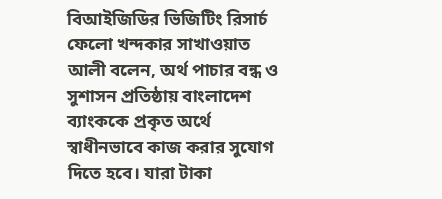বিআইজিডির ভিজিটিং রিসার্চ ফেলো খন্দকার সাখাওয়াত আলী বলেন, অর্থ পাচার বন্ধ ও সুশাসন প্রতিষ্ঠায় বাংলাদেশ ব্যাংককে প্রকৃত অর্থে স্বাধীনভাবে কাজ করার সুযোগ দিতে হবে। যারা টাকা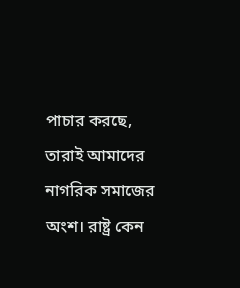পাচার করছে, তারাই আমাদের নাগরিক সমাজের অংশ। রাষ্ট্র কেন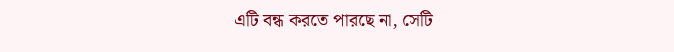এটি বন্ধ করতে পারছে না, সেটি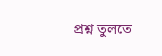প্রশ্ন তুলতে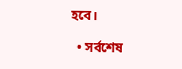হবে।

  • সর্বশেষ